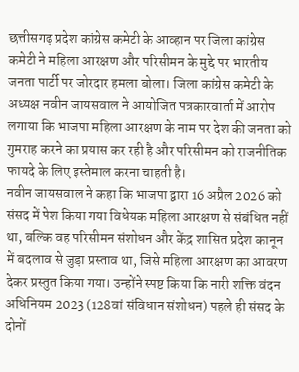छत्तीसगढ़ प्रदेश कांग्रेस कमेटी के आव्हान पर जिला कांग्रेस कमेटी ने महिला आरक्षण और परिसीमन के मुद्दे पर भारतीय जनता पार्टी पर जोरदार हमला बोला। जिला कांग्रेस कमेटी के अध्यक्ष नवीन जायसवाल ने आयोजित पत्रकारवार्ता में आरोप लगाया कि भाजपा महिला आरक्षण के नाम पर देश की जनता को गुमराह करने का प्रयास कर रही है और परिसीमन को राजनीतिक फायदे के लिए इस्तेमाल करना चाहती है।
नवीन जायसवाल ने कहा कि भाजपा द्वारा 16 अप्रैल 2026 को संसद में पेश किया गया विधेयक महिला आरक्षण से संबंधित नहीं था, बल्कि वह परिसीमन संशोधन और केंद्र शासित प्रदेश कानून में बदलाव से जुड़ा प्रस्ताव था, जिसे महिला आरक्षण का आवरण देकर प्रस्तुत किया गया। उन्होंने स्पष्ट किया कि नारी शक्ति वंदन अधिनियम 2023 (128वां संविधान संशोधन) पहले ही संसद के दोनों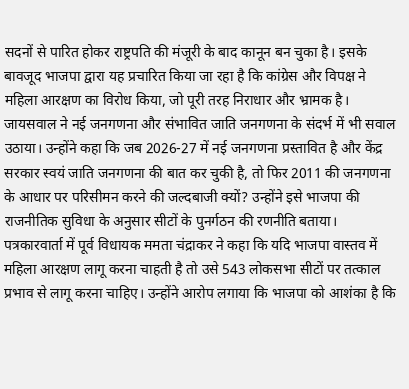सदनों से पारित होकर राष्ट्रपति की मंजूरी के बाद कानून बन चुका है। इसके बावजूद भाजपा द्वारा यह प्रचारित किया जा रहा है कि कांग्रेस और विपक्ष ने महिला आरक्षण का विरोध किया, जो पूरी तरह निराधार और भ्रामक है।
जायसवाल ने नई जनगणना और संभावित जाति जनगणना के संदर्भ में भी सवाल उठाया। उन्होंने कहा कि जब 2026-27 में नई जनगणना प्रस्तावित है और केंद्र सरकार स्वयं जाति जनगणना की बात कर चुकी है, तो फिर 2011 की जनगणना के आधार पर परिसीमन करने की जल्दबाजी क्यों? उन्होंने इसे भाजपा की राजनीतिक सुविधा के अनुसार सीटों के पुनर्गठन की रणनीति बताया।
पत्रकारवार्ता में पूर्व विधायक ममता चंद्राकर ने कहा कि यदि भाजपा वास्तव में महिला आरक्षण लागू करना चाहती है तो उसे 543 लोकसभा सीटों पर तत्काल प्रभाव से लागू करना चाहिए। उन्होंने आरोप लगाया कि भाजपा को आशंका है कि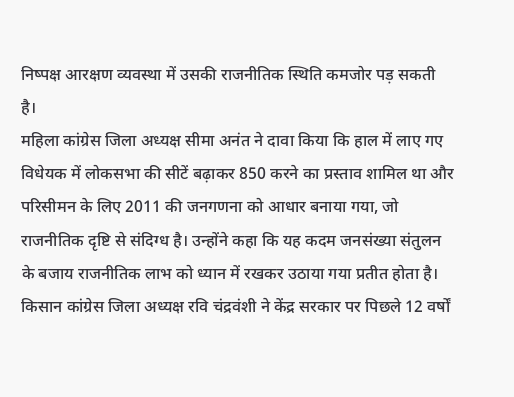निष्पक्ष आरक्षण व्यवस्था में उसकी राजनीतिक स्थिति कमजोर पड़ सकती है।
महिला कांग्रेस जिला अध्यक्ष सीमा अनंत ने दावा किया कि हाल में लाए गए विधेयक में लोकसभा की सीटें बढ़ाकर 850 करने का प्रस्ताव शामिल था और परिसीमन के लिए 2011 की जनगणना को आधार बनाया गया, जो राजनीतिक दृष्टि से संदिग्ध है। उन्होंने कहा कि यह कदम जनसंख्या संतुलन के बजाय राजनीतिक लाभ को ध्यान में रखकर उठाया गया प्रतीत होता है।
किसान कांग्रेस जिला अध्यक्ष रवि चंद्रवंशी ने केंद्र सरकार पर पिछले 12 वर्षों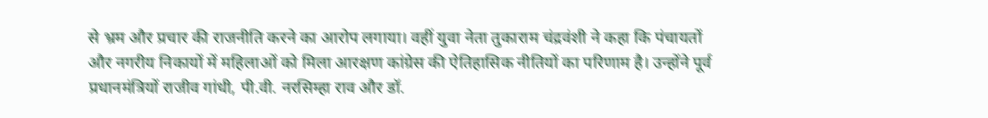से भ्रम और प्रचार की राजनीति करने का आरोप लगाया। वहीं युवा नेता तुकाराम चंद्रवंशी ने कहा कि पंचायतों और नगरीय निकायों में महिलाओं को मिला आरक्षण कांग्रेस की ऐतिहासिक नीतियों का परिणाम है। उन्होंने पूर्व प्रधानमंत्रियों राजीव गांधी, पी.वी. नरसिम्हा राव और डॉ.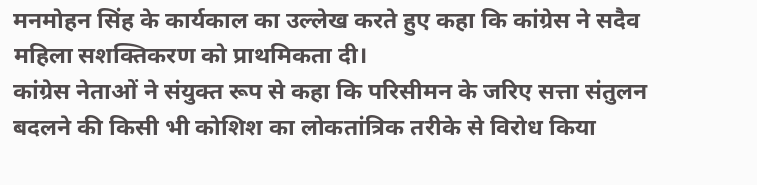मनमोहन सिंह के कार्यकाल का उल्लेख करते हुए कहा कि कांग्रेस ने सदैव महिला सशक्तिकरण को प्राथमिकता दी।
कांग्रेस नेताओं ने संयुक्त रूप से कहा कि परिसीमन के जरिए सत्ता संतुलन बदलने की किसी भी कोशिश का लोकतांत्रिक तरीके से विरोध किया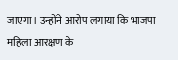जाएगा। उन्होंने आरोप लगाया कि भाजपा महिला आरक्षण के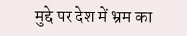मुद्दे पर देश में भ्रम का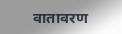वातावरण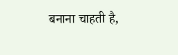बनाना चाहती है,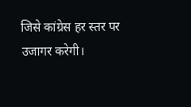जिसे कांग्रेस हर स्तर पर उजागर करेगी।